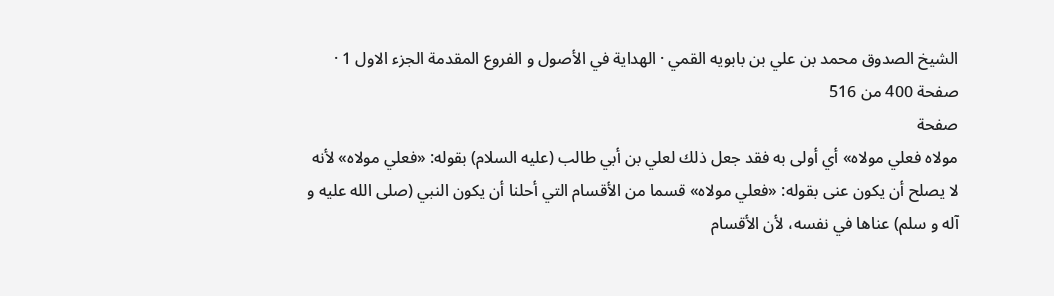الشيخ الصدوق محمد بن علي بن بابويه القمي · الهداية في الأصول و الفروع المقدمة الجزء الاول 1 · صفحة 400 من 516
صفحة
مولاه فعلي مولاه» أي أولى به فقد جعل ذلك لعلي بن أبي طالب (عليه السلام) بقوله: «فعلي مولاه» لأنه لا يصلح أن يكون عنى بقوله: «فعلي مولاه» قسما من الأقسام التي أحلنا أن يكون النبي (صلى الله عليه و آله و سلم) عناها في نفسه، لأن الأقسام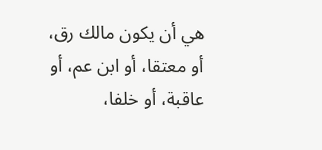هي أن يكون مالك رق، أو معتقا، أو ابن عم، أو عاقبة، أو خلفا،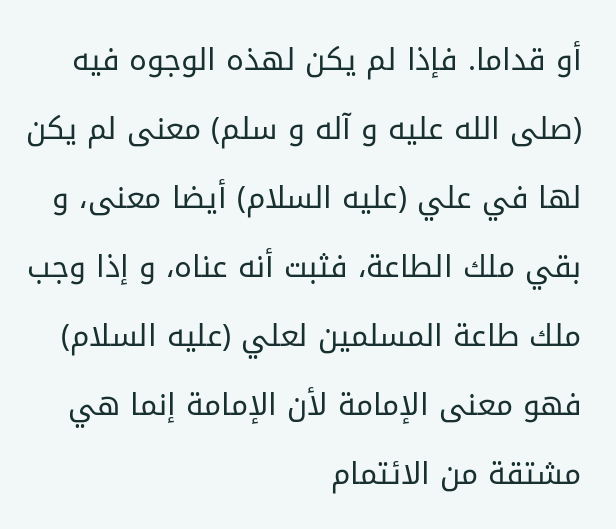أو قداما. فإذا لم يكن لهذه الوجوه فيه (صلى الله عليه و آله و سلم) معنى لم يكن لها في علي (عليه السلام) أيضا معنى، و بقي ملك الطاعة، فثبت أنه عناه، و إذا وجب ملك طاعة المسلمين لعلي (عليه السلام) فهو معنى الإمامة لأن الإمامة إنما هي مشتقة من الائتمام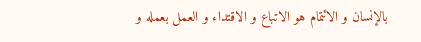بالإنسان و الائتمام هو الاتباع و الاقتداء و العمل بعمله و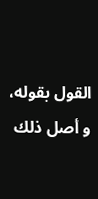القول بقوله، و أصل ذلك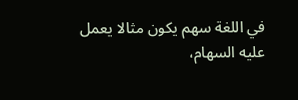في اللغة سهم يكون مثالا يعمل عليه السهام،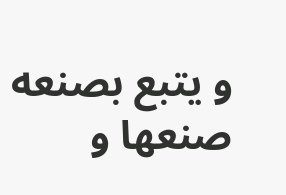و يتبع بصنعه صنعها و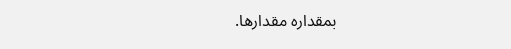بمقداره مقدارها.